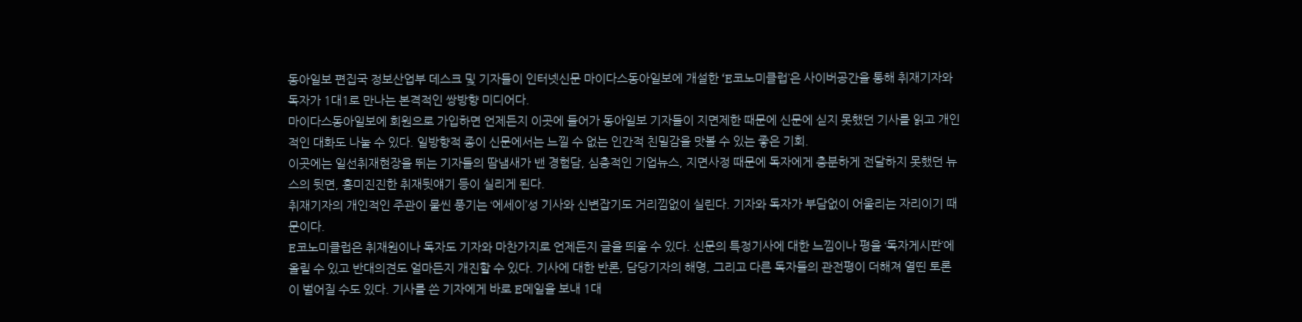동아일보 편집국 정보산업부 데스크 및 기자들이 인터넷신문 마이다스동아일보에 개설한 ‘E코노미클럽’은 사이버공간을 통해 취재기자와 독자가 1대1로 만나는 본격적인 쌍방향 미디어다.
마이다스동아일보에 회원으로 가입하면 언제든지 이곳에 들어가 동아일보 기자들이 지면제한 때문에 신문에 싣지 못했던 기사를 읽고 개인적인 대화도 나눌 수 있다. 일방향적 종이 신문에서는 느낄 수 없는 인간적 친밀감을 맛볼 수 있는 좋은 기회.
이곳에는 일선취재현장을 뛰는 기자들의 땀냄새가 밴 경험담, 심층적인 기업뉴스, 지면사정 때문에 독자에게 충분하게 전달하지 못했던 뉴스의 뒷면, 흥미진진한 취재뒷얘기 등이 실리게 된다.
취재기자의 개인적인 주관이 물씬 풍기는 ‘에세이’성 기사와 신변잡기도 거리낌없이 실린다. 기자와 독자가 부담없이 어울리는 자리이기 때문이다.
E코노미클럽은 취재원이나 독자도 기자와 마찬가지로 언제든지 글을 띄울 수 있다. 신문의 특정기사에 대한 느낌이나 평을 ‘독자게시판’에 올릴 수 있고 반대의견도 얼마든지 개진할 수 있다. 기사에 대한 반론, 담당기자의 해명, 그리고 다른 독자들의 관전평이 더해져 열띤 토론이 벌어질 수도 있다. 기사를 쓴 기자에게 바로 E메일을 보내 1대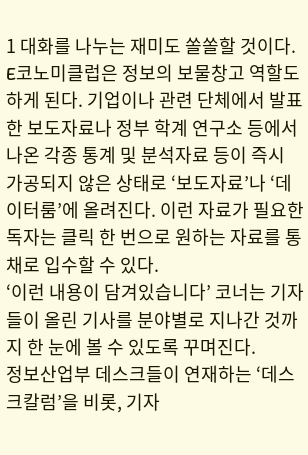1 대화를 나누는 재미도 쏠쏠할 것이다.
E코노미클럽은 정보의 보물창고 역할도 하게 된다. 기업이나 관련 단체에서 발표한 보도자료나 정부 학계 연구소 등에서 나온 각종 통계 및 분석자료 등이 즉시 가공되지 않은 상태로 ‘보도자료’나 ‘데이터룸’에 올려진다. 이런 자료가 필요한 독자는 클릭 한 번으로 원하는 자료를 통채로 입수할 수 있다.
‘이런 내용이 담겨있습니다’ 코너는 기자들이 올린 기사를 분야별로 지나간 것까지 한 눈에 볼 수 있도록 꾸며진다.
정보산업부 데스크들이 연재하는 ‘데스크칼럼’을 비롯, 기자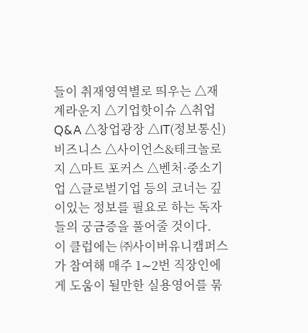들이 취재영역별로 띄우는 △재계라운지 △기업핫이슈 △취업Q&A △창업광장 △IT(정보통신)비즈니스 △사이언스&테크놀로지 △마트 포커스 △벤처·중소기업 △글로벌기업 등의 코너는 깊이있는 정보를 필요로 하는 독자들의 궁금증을 풀어줄 것이다.
이 클럽에는 ㈜사이버유니캠퍼스가 참여해 매주 1∼2번 직장인에게 도움이 될만한 실용영어를 묶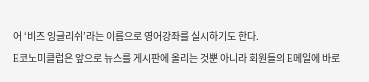어 ‘비즈 잉글리쉬’라는 이름으로 영어강좌를 실시하기도 한다.
E코노미클럽은 앞으로 뉴스를 게시판에 올리는 것뿐 아니라 회원들의 E메일에 바로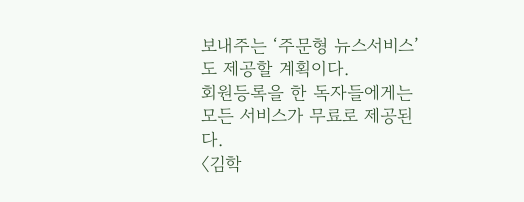보내주는 ‘주문형 뉴스서비스’도 제공할 계획이다.
회원등록을 한 독자들에게는 모든 서비스가 무료로 제공된다.
〈김학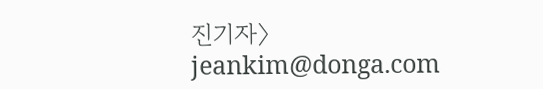진기자〉jeankim@donga.com